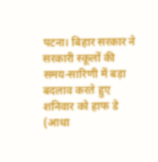पटना। बिहार सरकार ने सरकारी स्कूलों की समय-सारिणी में बड़ा बदलाव करते हुए शनिवार को हाफ डे (आधा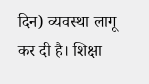दिन) व्यवस्था लागू कर दी है। शिक्षा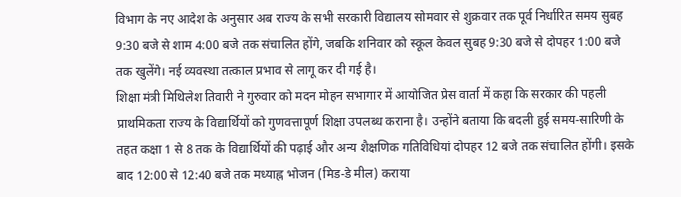विभाग के नए आदेश के अनुसार अब राज्य के सभी सरकारी विद्यालय सोमवार से शुक्रवार तक पूर्व निर्धारित समय सुबह 9:30 बजे से शाम 4:00 बजे तक संचालित होंगे, जबकि शनिवार को स्कूल केवल सुबह 9:30 बजे से दोपहर 1:00 बजे तक खुलेंगे। नई व्यवस्था तत्काल प्रभाव से लागू कर दी गई है।
शिक्षा मंत्री मिथिलेश तिवारी ने गुरुवार को मदन मोहन सभागार में आयोजित प्रेस वार्ता में कहा कि सरकार की पहली प्राथमिकता राज्य के विद्यार्थियों को गुणवत्तापूर्ण शिक्षा उपलब्ध कराना है। उन्होंने बताया कि बदली हुई समय-सारिणी के तहत कक्षा 1 से 8 तक के विद्यार्थियों की पढ़ाई और अन्य शैक्षणिक गतिविधियां दोपहर 12 बजे तक संचालित होंगी। इसके बाद 12:00 से 12:40 बजे तक मध्याह्न भोजन (मिड-डे मील) कराया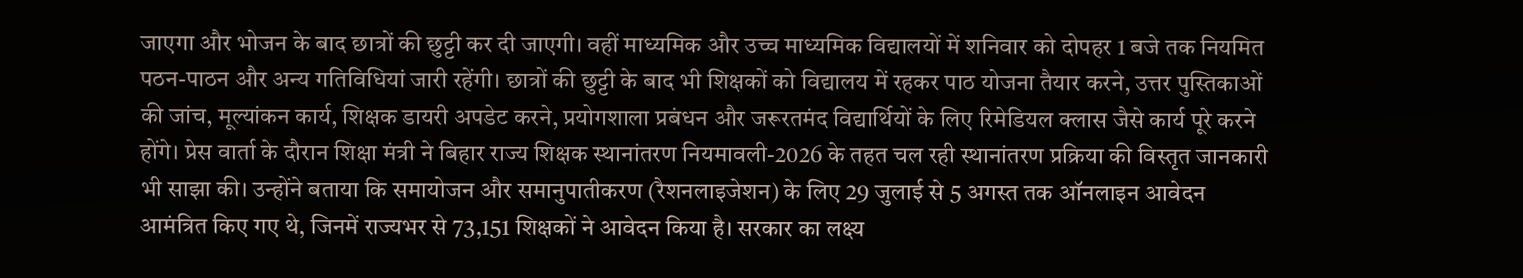जाएगा और भोजन के बाद छात्रों की छुट्टी कर दी जाएगी। वहीं माध्यमिक और उच्च माध्यमिक विद्यालयों में शनिवार को दोपहर 1 बजे तक नियमित पठन-पाठन और अन्य गतिविधियां जारी रहेंगी। छात्रों की छुट्टी के बाद भी शिक्षकों को विद्यालय में रहकर पाठ योजना तैयार करने, उत्तर पुस्तिकाओं की जांच, मूल्यांकन कार्य, शिक्षक डायरी अपडेट करने, प्रयोगशाला प्रबंधन और जरूरतमंद विद्यार्थियों के लिए रिमेडियल क्लास जैसे कार्य पूरे करने होंगे। प्रेस वार्ता के दौरान शिक्षा मंत्री ने बिहार राज्य शिक्षक स्थानांतरण नियमावली-2026 के तहत चल रही स्थानांतरण प्रक्रिया की विस्तृत जानकारी भी साझा की। उन्होंने बताया कि समायोजन और समानुपातीकरण (रैशनलाइजेशन) के लिए 29 जुलाई से 5 अगस्त तक ऑनलाइन आवेदन आमंत्रित किए गए थे, जिनमें राज्यभर से 73,151 शिक्षकों ने आवेदन किया है। सरकार का लक्ष्य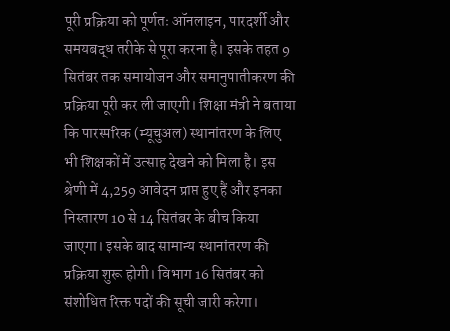पूरी प्रक्रिया को पूर्णतः ऑनलाइन, पारदर्शी और समयबद्ध तरीके से पूरा करना है। इसके तहत 9 सितंबर तक समायोजन और समानुपातीकरण की प्रक्रिया पूरी कर ली जाएगी। शिक्षा मंत्री ने बताया कि पारस्परिक (म्यूचुअल) स्थानांतरण के लिए भी शिक्षकों में उत्साह देखने को मिला है। इस श्रेणी में 4,259 आवेदन प्राप्त हुए हैं और इनका निस्तारण 10 से 14 सितंबर के बीच किया जाएगा। इसके बाद सामान्य स्थानांतरण की प्रक्रिया शुरू होगी। विभाग 16 सितंबर को संशोधित रिक्त पदों की सूची जारी करेगा।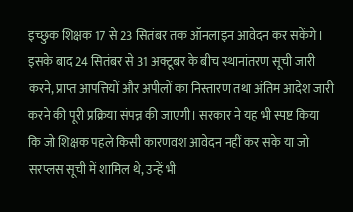इच्छुक शिक्षक 17 से 23 सितंबर तक ऑनलाइन आवेदन कर सकेंगे। इसके बाद 24 सितंबर से 31 अक्टूबर के बीच स्थानांतरण सूची जारी करने, प्राप्त आपत्तियों और अपीलों का निस्तारण तथा अंतिम आदेश जारी करने की पूरी प्रक्रिया संपन्न की जाएगी। सरकार ने यह भी स्पष्ट किया कि जो शिक्षक पहले किसी कारणवश आवेदन नहीं कर सके या जो सरप्लस सूची में शामिल थे, उन्हें भी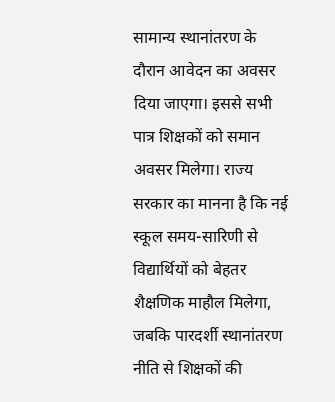सामान्य स्थानांतरण के दौरान आवेदन का अवसर दिया जाएगा। इससे सभी पात्र शिक्षकों को समान अवसर मिलेगा। राज्य सरकार का मानना है कि नई स्कूल समय-सारिणी से विद्यार्थियों को बेहतर शैक्षणिक माहौल मिलेगा, जबकि पारदर्शी स्थानांतरण नीति से शिक्षकों की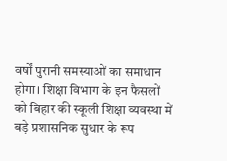वर्षों पुरानी समस्याओं का समाधान होगा। शिक्षा विभाग के इन फैसलों को बिहार की स्कूली शिक्षा व्यवस्था में बड़े प्रशासनिक सुधार के रूप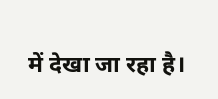में देखा जा रहा है।